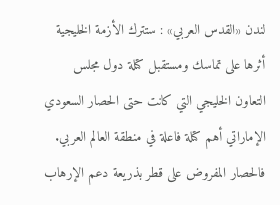لندن «القدس العربي» : ستترك الأزمة الخليجية أثرها على تماسك ومستقبل كتلة دول مجلس التعاون الخليجي التي كانت حتى الحصار السعودي الإماراتي أهم كتلة فاعلة في منطقة العالم العربي.
فالحصار المفروض على قطر بذريعة دعم الإرهاب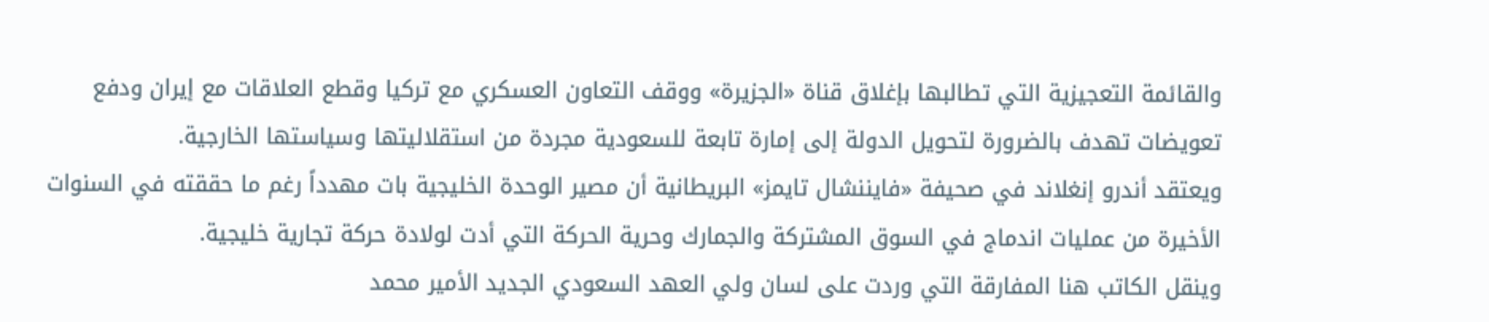والقائمة التعجيزية التي تطالبها بإغلاق قناة «الجزيرة» ووقف التعاون العسكري مع تركيا وقطع العلاقات مع إيران ودفع تعويضات تهدف بالضرورة لتحويل الدولة إلى إمارة تابعة للسعودية مجردة من استقلاليتها وسياستها الخارجية.
ويعتقد أندرو إنغلاند في صحيفة «فايننشال تايمز» البريطانية أن مصير الوحدة الخليجية بات مهدداً رغم ما حققته في السنوات الأخيرة من عمليات اندماج في السوق المشتركة والجمارك وحرية الحركة التي أدت لولادة حركة تجارية خليجية.
وينقل الكاتب هنا المفارقة التي وردت على لسان ولي العهد السعودي الجديد الأمير محمد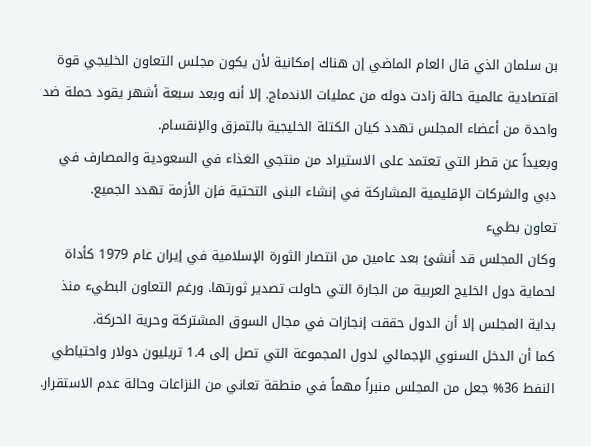بن سلمان الذي قال العام الماضي إن هناك إمكانية لأن يكون مجلس التعاون الخليجي قوة اقتصادية عالمية حالة زادت دوله من عمليات الاندماج. إلا أنه وبعد سبعة أشهر يقود حملة ضد واحدة من أعضاء المجلس تهدد كيان الكتلة الخليجية بالتمزق والإنقسام.
وبعيداً عن قطر التي تعتمد على الاستيراد من منتجي الغذاء في السعودية والمصارف في دبي والشركات الإقليمية المشاركة في إنشاء البنى التحتية فإن الأزمة تهدد الجميع.
تعاون بطيء
وكان المجلس قد أنشئ بعد عامين من انتصار الثورة الإسلامية في إيران عام 1979 كأداة لحماية دول الخليج العربية من الجارة التي حاولت تصدير ثورتها. ورغم التعاون البطيء منذ بداية المجلس إلا أن الدول حققت إنجازات في مجال السوق المشتركة وحرية الحركة.
كما أن الدخل السنوي الإجمالي لدول المجموعة التي تصل إلى 1.4 تريليون دولار واحتياطي النفط 36% جعل من المجلس منبراً مهماً في منطقة تعاني من النزاعات وحالة عدم الاستقرار.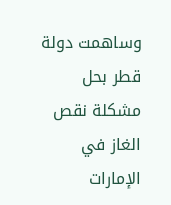وساهمت دولة قطر بحل مشكلة نقص الغاز في الإمارات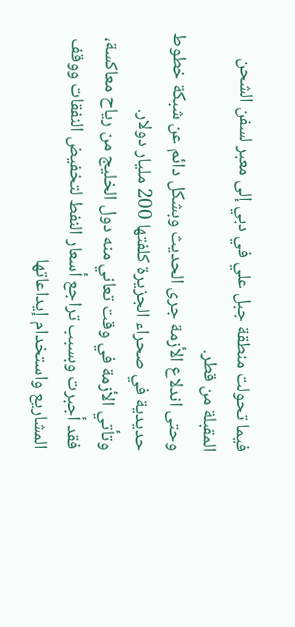فيما تحولت منطقة جبل علي في دبي إلى معبر لسفن الشحن المقبلة من قطر.
وحتى اندلاع الأزمة جرى الحديث وبشكل دائم عن شبكة خطوط حديدية في صحراء الجزيرة كلفتها 200 مليار دولار.
وتأتي الأزمة في وقت تعاني منه دول الخليج من رياح معاكسة، فقد أجبرت وبسبب تراجع أسعار النفط لتخفيض النفقات ووقف المشاريع واستخدام إيداعاتها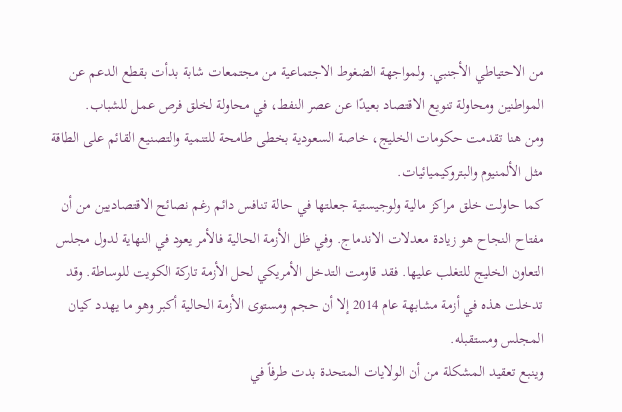من الاحتياطي الأجنبي. ولمواجهة الضغوط الاجتماعية من مجتمعات شابة بدأت بقطع الدعم عن المواطنين ومحاولة تنويع الاقتصاد بعيدًا عن عصر النفط، في محاولة لخلق فرص عمل للشباب.
ومن هنا تقدمت حكومات الخليج، خاصة السعودية بخطى طامحة للتنمية والتصنيع القائم على الطاقة مثل الألمنيوم والبتروكيميائيات.
كما حاولت خلق مراكز مالية ولوجيستية جعلتها في حالة تنافس دائم رغم نصائح الاقتصاديين من أن مفتاح النجاح هو زيادة معدلات الاندماج. وفي ظل الأزمة الحالية فالأمر يعود في النهاية لدول مجلس التعاون الخليج للتغلب عليها. فقد قاومت التدخل الأمريكي لحل الأزمة تاركة الكويت للوساطة. وقد تدخلت هذه في أزمة مشابهة عام 2014 إلا أن حجم ومستوى الأزمة الحالية أكبر وهو ما يهدد كيان المجلس ومستقبله.
وينبع تعقيد المشكلة من أن الولايات المتحدة بدت طرفاً في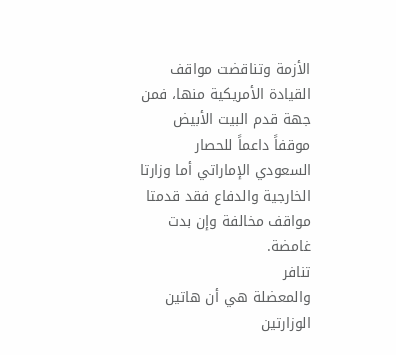الأزمة وتناقضت مواقف القيادة الأمريكية منها، فمن جهة قدم البيت الأبيض موقفاً داعماً للحصار السعودي الإماراتي أما وزارتا الخارجية والدفاع فقد قدمتا مواقف مخالفة وإن بدت غامضة.
تنافر
والمعضلة هي أن هاتين الوزارتين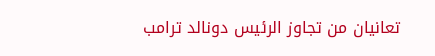تعانيان من تجاوز الرئيس دونالد ترامب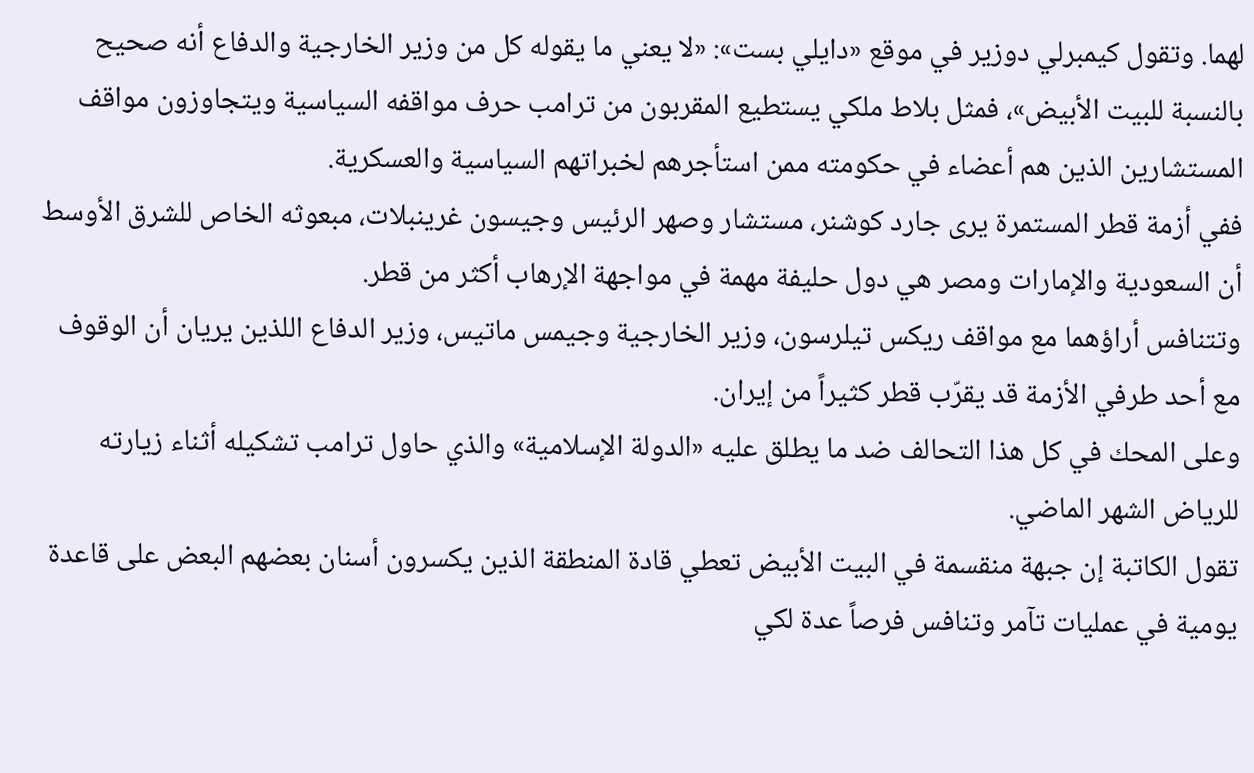لهما. وتقول كيمبرلي دوزير في موقع «دايلي بست»: «لا يعني ما يقوله كل من وزير الخارجية والدفاع أنه صحيح بالنسبة للبيت الأبيض»، فمثل بلاط ملكي يستطيع المقربون من ترامب حرف مواقفه السياسية ويتجاوزون مواقف المستشارين الذين هم أعضاء في حكومته ممن استأجرهم لخبراتهم السياسية والعسكرية.
ففي أزمة قطر المستمرة يرى جارد كوشنر، مستشار وصهر الرئيس وجيسون غرينبلات، مبعوثه الخاص للشرق الأوسط أن السعودية والإمارات ومصر هي دول حليفة مهمة في مواجهة الإرهاب أكثر من قطر.
وتتنافس أراؤهما مع مواقف ريكس تيلرسون، وزير الخارجية وجيمس ماتيس، وزير الدفاع اللذين يريان أن الوقوف مع أحد طرفي الأزمة قد يقرّب قطر كثيراً من إيران.
وعلى المحك في كل هذا التحالف ضد ما يطلق عليه «الدولة الإسلامية» والذي حاول ترامب تشكيله أثناء زيارته للرياض الشهر الماضي.
تقول الكاتبة إن جبهة منقسمة في البيت الأبيض تعطي قادة المنطقة الذين يكسرون أسنان بعضهم البعض على قاعدة يومية في عمليات تآمر وتنافس فرصاً عدة لكي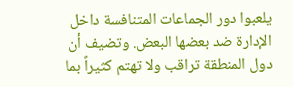يلعبوا دور الجماعات المتنافسة داخل الإدارة ضد بعضها البعض. وتضيف أن دول المنطقة تراقب ولا تهتم كثيراً بما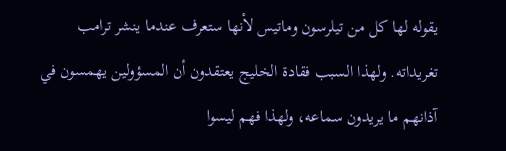يقوله لها كل من تيلرسون وماتيس لأنها ستعرف عندما ينشر ترامب تغريداته. ولهذا السبب فقادة الخليج يعتقدون أن المسؤولين يهمسون في آذانهم ما يريدون سماعه، ولهذا فهم ليسوا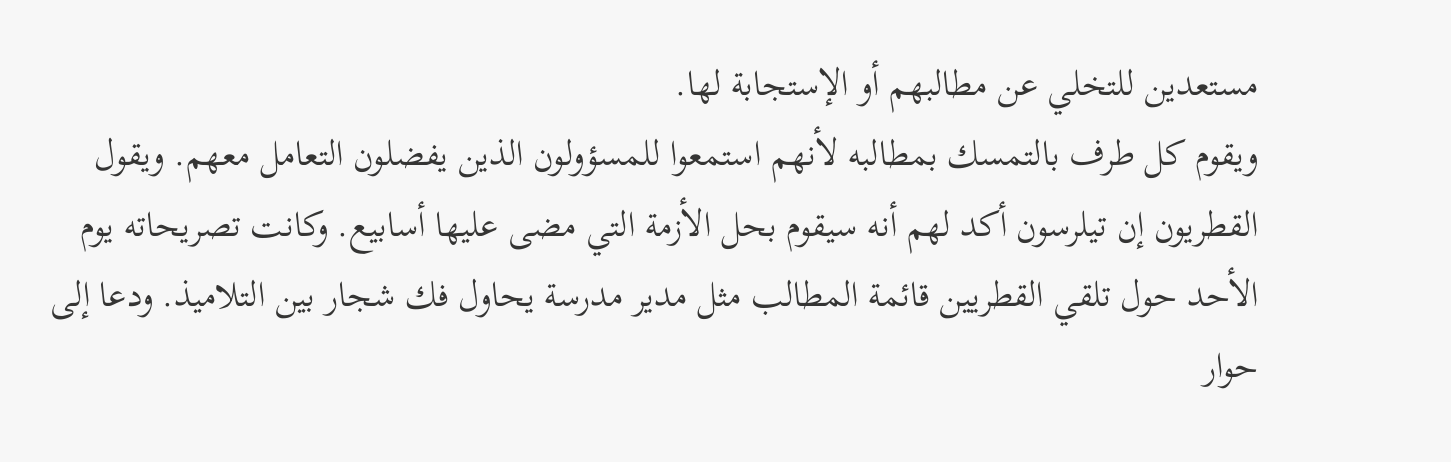مستعدين للتخلي عن مطالبهم أو الإستجابة لها.
ويقوم كل طرف بالتمسك بمطالبه لأنهم استمعوا للمسؤولون الذين يفضلون التعامل معهم. ويقول القطريون إن تيلرسون أكد لهم أنه سيقوم بحل الأزمة التي مضى عليها أسابيع. وكانت تصريحاته يوم الأحد حول تلقي القطريين قائمة المطالب مثل مدير مدرسة يحاول فك شجار بين التلاميذ. ودعا إلى حوار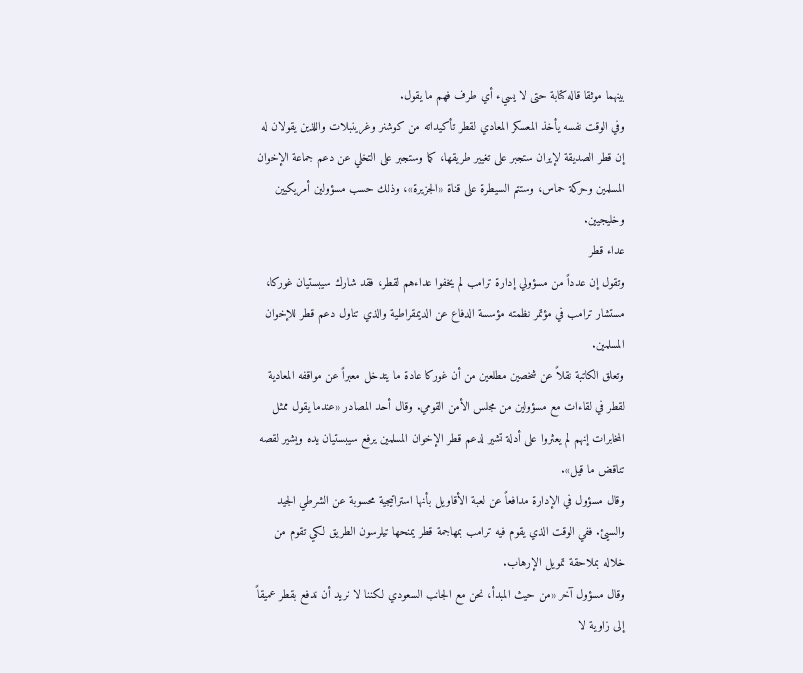بينهما موثقا قاله كتابة حتى لا يسيء أي طرف فهم ما يقول.
وفي الوقت نفسه يأخذ المعسكر المعادي لقطر تأكيداته من كوشنر وغرينبلات واللذين يقولان له إن قطر الصديقة لإيران ستجبر على تغيير طريقها، كما وستجبر على التخلي عن دعم جماعة الإخوان المسلمين وحركة حماس، وستتم السيطرة على قناة «الجزيرة»، وذلك حسب مسؤولين أمريكيين وخليجيين.
عداء قطر
وتقول إن عدداً من مسؤولي إدارة ترامب لم يخفوا عداءهم لقطر، فقد شارك سيبستيان غوركا، مستشار ترامب في مؤتمر نظمته مؤسسة الدفاع عن الديمقراطية والذي تناول دعم قطر للإخوان المسلمين.
وتعلق الكاتبة نقلاً عن شخصين مطلعين من أن غوركا عادة ما يتدخل معبراً عن مواقفه المعادية لقطر في لقاءات مع مسؤولين من مجلس الأمن القومي. وقال أحد المصادر «عندما يقول ممثل المخابرات إنهم لم يعثروا على أدلة تشير لدعم قطر الإخوان المسلمين يرفع سيبستيان يده ويشير لقصه تناقض ما قيل».
وقال مسؤول في الإدارة مدافعاً عن لعبة الأقاويل بأنها استراتيجية محسوبة عن الشرطي الجيد والسيئ. ففي الوقت الذي يقوم فيه ترامب بمهاجمة قطر يمنحها تيلرسون الطريق لكي تقوم من خلاله بملاحقة تمويل الإرهاب.
وقال مسؤول آخر «من حيث المبدأ، نحن مع الجانب السعودي لكننا لا نريد أن ندفع بقطر عميقاً إلى زاوية لا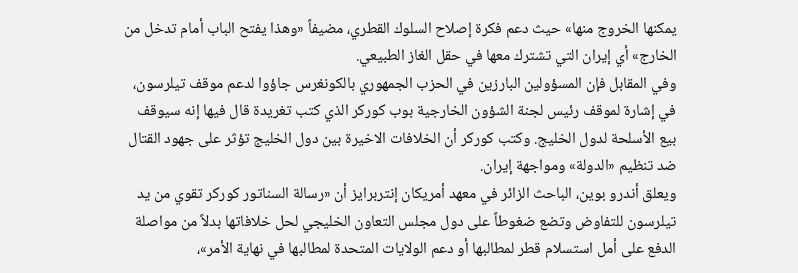يمكنها الخروج منها» حيث دعم فكرة إصلاح السلوك القطري، مضيفاً «وهذا يفتح الباب أمام تدخل من الخارج» أي إيران التي تشترك معها في حقل الغاز الطبيعي.
وفي المقابل فإن المسؤولين البارزين في الحزب الجمهوري بالكونغرس جاؤوا لدعم موقف تيلرسون، في إشارة لموقف رئيس لجنة الشؤون الخارجية بوب كوركر الذي كتب تغريدة قال فيها إنه سيوقف بيع الأسلحة لدول الخليج. وكتب كوركر أن الخلافات الاخيرة بين دول الخليج تؤثر على جهود القتال ضد تنظيم «الدولة» ومواجهة إيران.
ويعلق أندرو بوين، الباحث الزائر في معهد أمريكان إنتربرايز أن «رسالة السناتور كوركر تقوي من يد تيلرسون للتفاوض وتضع ضغوطاً على دول مجلس التعاون الخليجي لحل خلافاتها بدلاً من مواصلة الدفع على أمل استسلام قطر لمطالبها أو دعم الولايات المتحدة لمطالبها في نهاية الأمر»،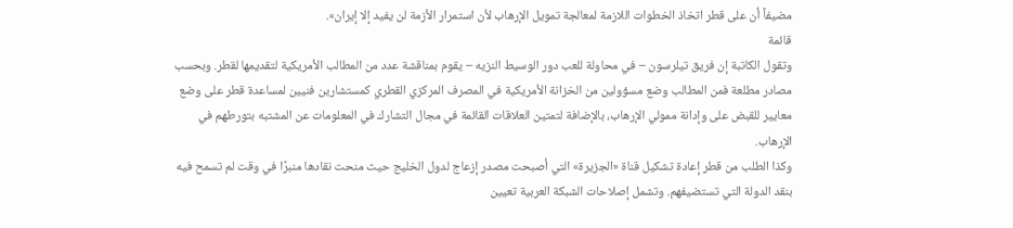مضيفاً أن على قطر اتخاذ الخطوات اللازمة لمعالجة تمويل الإرهاب لأن استمرار الأزمة لن يفيد إلا إيران».
قائمة
وتقول الكاتبة إن فريق تيلرسون – في محاولة للعب دور الوسيط النزيه – يقوم بمناقشة عدد من المطالب الأمريكية لتقديمها لقطر. وبحسب مصادر مطلعة فمن المطالب وضع مسؤولين من الخزانة الأمريكية في المصرف المركزي القطري كمستشارين فنيين لمساعدة قطر على وضع معايير للقبض على وإدانة ممولي الإرهاب، بالإضافة لتمتين العلاقات القائمة في مجال التشارك في المعلومات عن المشتبه بتورطهم في الإرهاب.
وكذا الطلب من قطر إعادة تشكيل قناة «الجزيرة» التي أصبحت مصدر إزعاج لدول الخليج حيث منحت نقادها منبرًا في وقت لم تسمح فيه بنقد الدولة التي تستضيفهم. وتشمل إصلاحات الشبكة العربية تعيين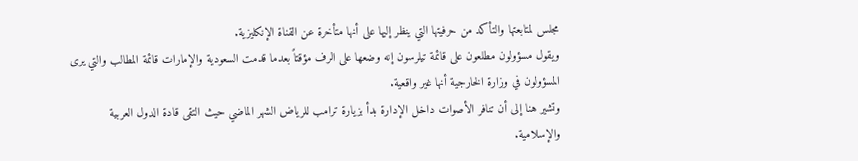مجلس لمتابعتها والتأكد من حرفيتها التي ينظر إليها على أنها متأخرة عن القناة الإنكليزية.
ويقول مسؤولون مطلعون على قائمة تيلرسون إنه وضعها على الرف مؤقتاً بعدما قدمت السعودية والإمارات قائمة المطالب والتي يرى المسؤولون في وزارة الخارجية أنها غير واقعية.
وتشير هنا إلى أن تنافر الأصوات داخل الإدارة بدأ بزيارة ترامب للرياض الشهر الماضي حيث التقى قادة الدول العربية والإسلامية.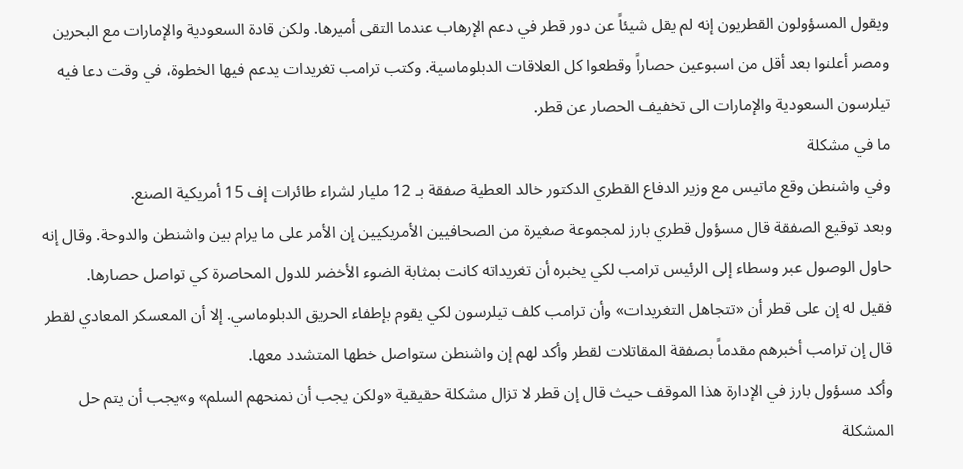ويقول المسؤولون القطريون إنه لم يقل شيئاً عن دور قطر في دعم الإرهاب عندما التقى أميرها. ولكن قادة السعودية والإمارات مع البحرين ومصر أعلنوا بعد أقل من اسبوعين حصاراً وقطعوا كل العلاقات الدبلوماسية. وكتب ترامب تغريدات يدعم فيها الخطوة، في وقت دعا فيه تيلرسون السعودية والإمارات الى تخفيف الحصار عن قطر.
ما في مشكلة
وفي واشنطن وقع ماتيس مع وزير الدفاع القطري الدكتور خالد العطية صفقة بـ 12 مليار لشراء طائرات إف 15 أمريكية الصنع.
وبعد توقيع الصفقة قال مسؤول قطري بارز لمجموعة صغيرة من الصحافيين الأمريكيين إن الأمر على ما يرام بين واشنطن والدوحة. وقال إنه حاول الوصول عبر وسطاء إلى الرئيس ترامب لكي يخبره أن تغريداته كانت بمثابة الضوء الأخضر للدول المحاصرة كي تواصل حصارها.
فقيل له إن على قطر أن «تتجاهل التغريدات» وأن ترامب كلف تيلرسون لكي يقوم بإطفاء الحريق الدبلوماسي. إلا أن المعسكر المعادي لقطر قال إن ترامب أخبرهم مقدماً بصفقة المقاتلات لقطر وأكد لهم إن واشنطن ستواصل خطها المتشدد معها.
وأكد مسؤول بارز في الإدارة هذا الموقف حيث قال إن قطر لا تزال مشكلة حقيقية «ولكن يجب أن نمنحهم السلم» و»يجب أن يتم حل المشكلة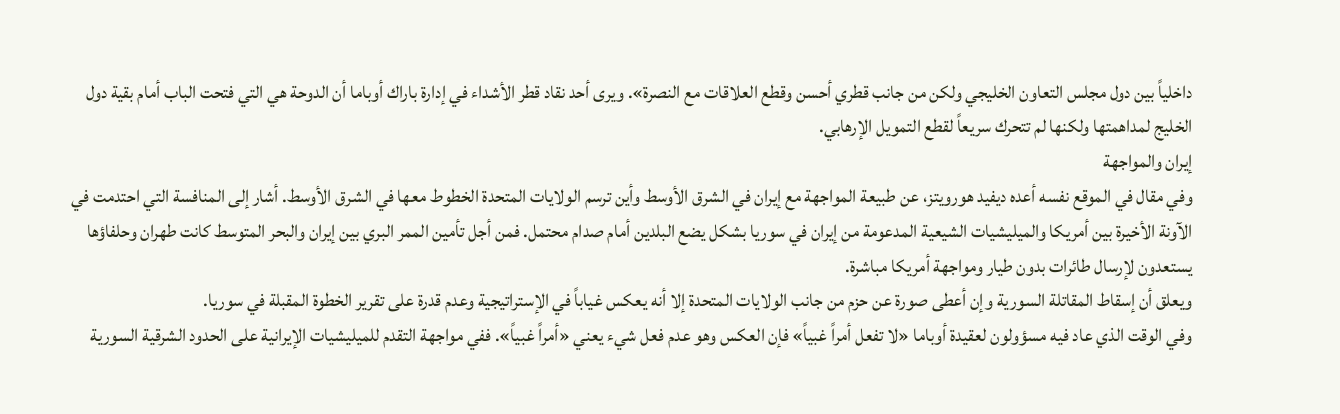داخلياً بين دول مجلس التعاون الخليجي ولكن من جانب قطري أحسن وقطع العلاقات مع النصرة». ويرى أحد نقاد قطر الأشداء في إدارة باراك أوباما أن الدوحة هي التي فتحت الباب أمام بقية دول الخليج لمداهمتها ولكنها لم تتحرك سريعاً لقطع التمويل الإرهابي.
إيران والمواجهة
وفي مقال في الموقع نفسه أعده ديفيد هورويتز، عن طبيعة المواجهة مع إيران في الشرق الأوسط وأين ترسم الولايات المتحدة الخطوط معها في الشرق الأوسط. أشار إلى المنافسة التي احتدمت في الآونة الأخيرة بين أمريكا والميليشيات الشيعية المدعومة من إيران في سوريا بشكل يضع البلدين أمام صدام محتمل. فمن أجل تأمين الممر البري بين إيران والبحر المتوسط كانت طهران وحلفاؤها يستعدون لإرسال طائرات بدون طيار ومواجهة أمريكا مباشرة.
ويعلق أن إسقاط المقاتلة السورية وإن أعطى صورة عن حزم من جانب الولايات المتحدة إلا أنه يعكس غياباً في الإستراتيجية وعدم قدرة على تقرير الخطوة المقبلة في سوريا.
وفي الوقت الذي عاد فيه مسؤولون لعقيدة أوباما «لا تفعل أمراً غبياً» فإن العكس وهو عدم فعل شيء يعني «أمراً غبياً». ففي مواجهة التقدم للميليشيات الإيرانية على الحدود الشرقية السورية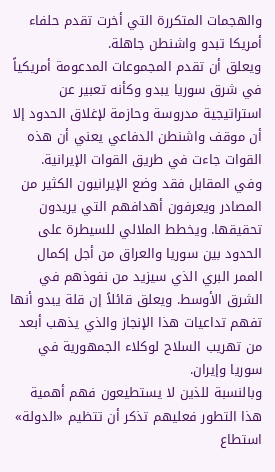والهجمات المتكررة التي أخرت تقدم حلفاء أمريكا تبدو واشنطن جاهلة.
ويعلق أن تقدم المجموعات المدعومة أمريكياً في شرق سوريا يبدو وكأنه تعبير عن استراتيجية مدروسة وحازمة لإغلاق الحدود إلا أن موقف واشنطن الدفاعي يعني أن هذه القوات جاءت في طريق القوات الإيرانية.
وفي المقابل فقد وضع الإيرانيون الكثير من المصادر ويعرفون أهدافهم التي يريدون تحقيقها. ويخطط الملالي للسيطرة على الحدود بين سوريا والعراق من أجل إكمال الممر البري الذي سيزيد من نفوذهم في الشرق الأوسط. ويعلق قائلاً إن قلة يبدو أنها تفهم تداعيات هذا الإنجاز والذي يذهب أبعد من تهريب السلاح لوكلاء الجمهورية في سوريا وإيران.
وبالنسبة للذين لا يستطيعون فهم أهمية هذا التطور فعليهم تذكر أن تتظيم «الدولة» استطاع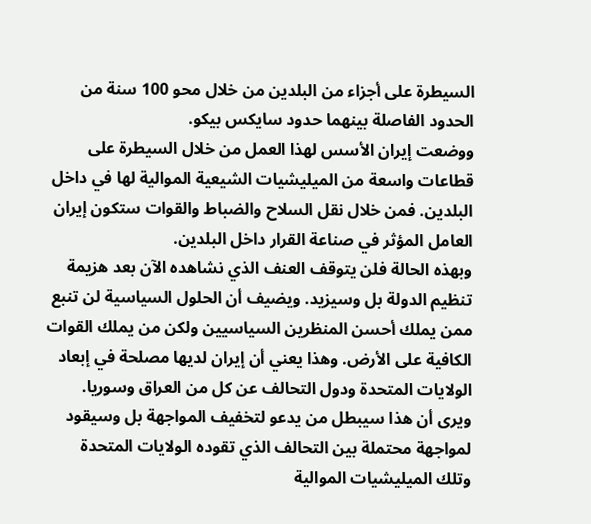السيطرة على أجزاء من البلدين من خلال محو 100 سنة من الحدود الفاصلة بينهما حدود سايكس بيكو.
ووضعت إيران الأسس لهذا العمل من خلال السيطرة على قطاعات واسعة من الميليشيات الشيعية الموالية لها في داخل البلدين. فمن خلال نقل السلاح والضباط والقوات ستكون إيران العامل المؤثر في صناعة القرار داخل البلدين.
وبهذه الحالة فلن يتوقف العنف الذي نشاهده الآن بعد هزيمة تنظيم الدولة بل وسيزيد. ويضيف أن الحلول السياسية لن تنبع ممن يملك أحسن المنظرين السياسيين ولكن من يملك القوات الكافية على الأرض. وهذا يعني أن إيران لديها مصلحة في إبعاد الولايات المتحدة ودول التحالف عن كل من العراق وسوريا.
ويرى أن هذا سيبطل من يدعو لتخفيف المواجهة بل وسيقود لمواجهة محتملة بين التحالف الذي تقوده الولايات المتحدة وتلك الميليشيات الموالية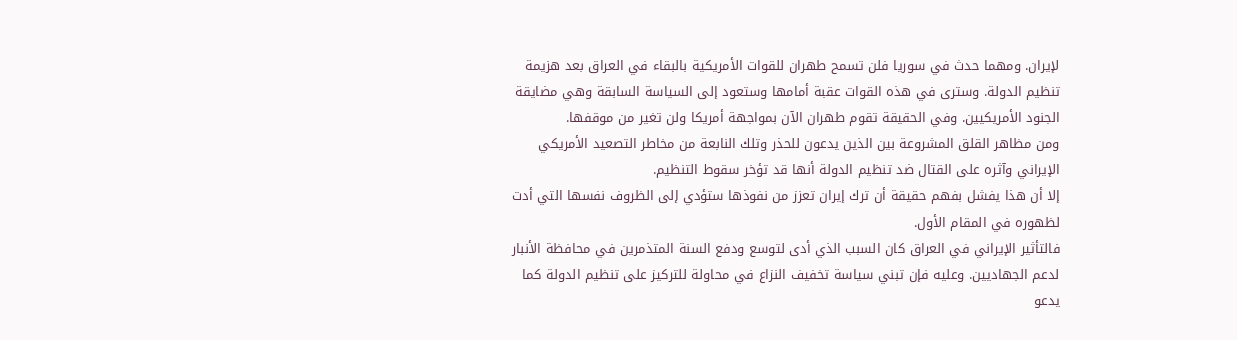لإيران. ومهما حدث في سوريا فلن تسمح طهران للقوات الأمريكية بالبقاء في العراق بعد هزيمة تنظيم الدولة. وسترى في هذه القوات عقبة أمامها وستعود إلى السياسة السابقة وهي مضايقة الجنود الأمريكيين. وفي الحقيقة تقوم طهران الآن بمواجهة أمريكا ولن تغير من موقفها.
ومن مظاهر القلق المشروعة بين الذين يدعون للحذر وتلك النابعة من مخاطر التصعيد الأمريكي الإيراني وآثره على القتال ضد تنظيم الدولة أنها قد تؤخر سقوط التنظيم.
إلا أن هذا يفشل بفهم حقيقة أن ترك إيران تعزز من نفوذها ستؤدي إلى الظروف نفسها التي أدت لظهوره في المقام الأول.
فالتأثير الإيراني في العراق كان السبب الذي أدى لتوسع ودفع السنة المتذمرين في محافظة الأنبار لدعم الجهاديين. وعليه فإن تبني سياسة تخفيف النزاع في محاولة للتركيز على تنظيم الدولة كما يدعو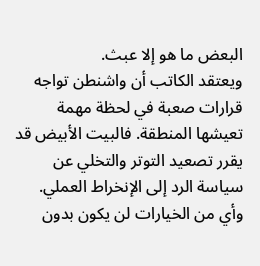البعض ما هو إلا عبث.
ويعتقد الكاتب أن واشنطن تواجه قرارات صعبة في لحظة مهمة تعيشها المنطقة. فالبيت الأبيض قد يقرر تصعيد التوتر والتخلي عن سياسة الرد إلى الإنخراط العملي.
وأي من الخيارات لن يكون بدون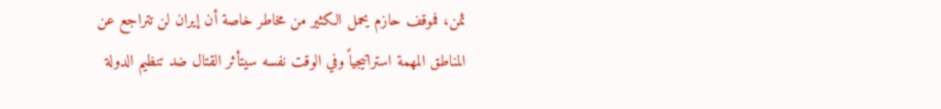ثمن، فموقف حازم يحمل الكثير من مخاطر خاصة أن إيران لن تتراجع عن المناطق المهمة استراتيجياً وفي الوقت نفسه سيتأثر القتال ضد تنظيم الدولة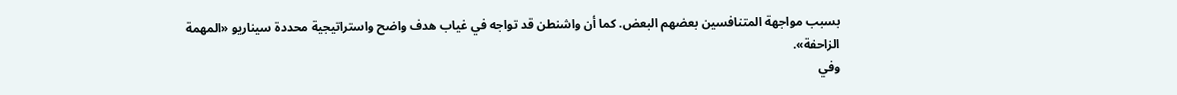بسبب مواجهة المتنافسين بعضهم البعض. كما أن واشنطن قد تواجه في غياب هدف واضح واستراتيجية محددة سيناريو «المهمة الزاحفة».
وفي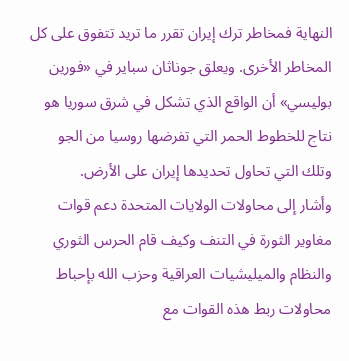النهاية فمخاطر ترك إيران تقرر ما تريد تتفوق على كل المخاطر الأخرى. ويعلق جوناثان سباير في «فورين بوليسي» أن الواقع الذي تشكل في شرق سوريا هو نتاج للخطوط الحمر التي تفرضها روسيا من الجو وتلك التي تحاول تحديدها إيران على الأرض.
وأشار إلى محاولات الولايات المتحدة دعم قوات مغاوير الثورة في التنف وكيف قام الحرس الثوري والنظام والميليشيات العراقية وحزب الله بإحباط محاولات ربط هذه القوات مع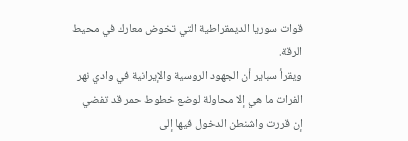قوات سوريا الديمقراطية التي تخوض معارك في محيط الرقة.
ويقرأ سباير أن الجهود الروسية والإيرانية في وادي نهر الفرات ما هي إلا محاولة لوضع خطوط حمر قد تفضي إن قررت واشنطن الدخول فيها إلى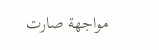مواجهة صارت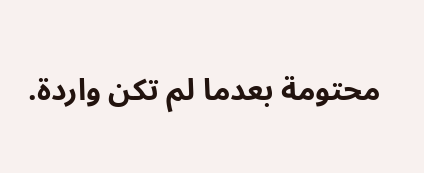محتومة بعدما لم تكن واردة.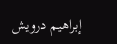إبراهيم درويش